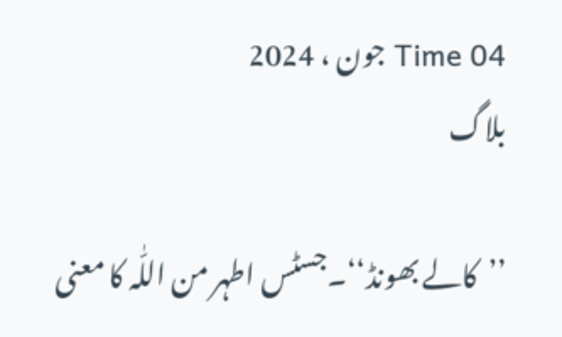Time 04 جون ، 2024
بلاگ

’’کالے بھونڈ‘‘۔جسٹس اطہر من اللّٰہ کا معنی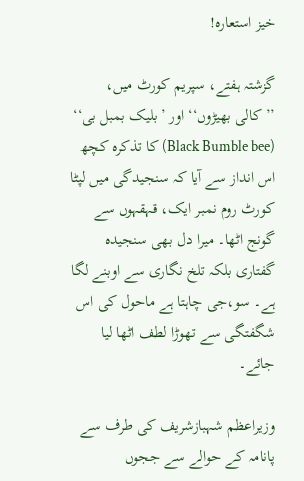خیز استعارہ!

گزشتہ ہفتے، سپریم کورٹ میں، ’’کالی بھیڑوں‘‘ اور ’بلیک بمبل بی‘‘ (Black Bumble bee) کا تذکرہ کچھ اس انداز سے آیا کہ سنجیدگی میں لپٹا کورٹ روم نمبر ایک، قہقہوں سے گونج اٹھا۔ میرا دل بھی سنجیدہ گفتاری بلکہ تلخ نگاری سے اوبنے لگا ہے۔ سو،جی چاہتا ہے ماحول کی اس شگفتگی سے تھوڑا لطف اٹھا لیا جائے۔

وزیراعظم شہبازشریف کی طرف سے پانامہ کے حوالے سے ججوں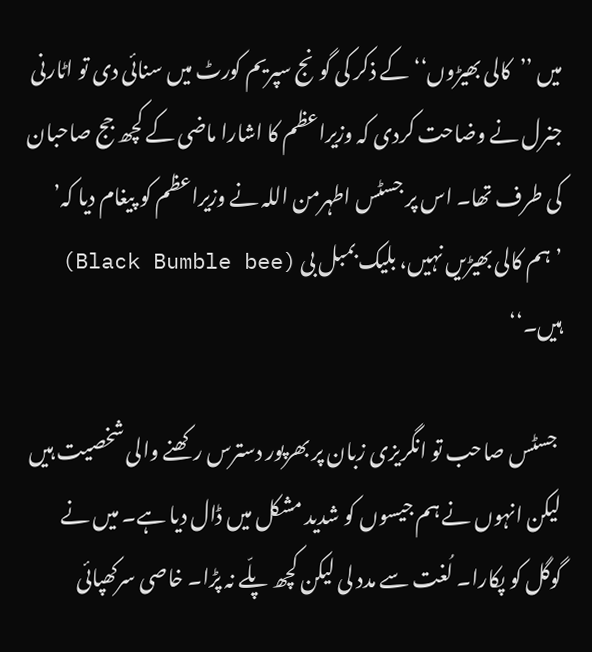میں ’’کالی بھیڑوں‘‘ کے ذکر کی گونج سپریم کورٹ میں سنائی دی تو اٹارنی جنرل نے وضاحت کردی کہ وزیراعظم کا اشارا ماضی کے کچھ جج صاحبان کی طرف تھا۔ اس پر جسٹس اطہرمن اللہ نے وزیراعظم کو پیغام دیا کہ’ ’ہم کالی بھیڑیں نہیں، بلیک بمبل بی (Black Bumble bee) ہیں۔‘‘

 جسٹس صاحب تو انگریزی زبان پر بھرپور دسترس رکھنے والی شخصیت ہیں لیکن انہوں نے ہم جیسوں کو شدید مشکل میں ڈال دیا ہے۔ میں نے گوگل کو پکارا۔ لُغت سے مدد لی لیکن کچھ پلّے نہ پڑا۔ خاصی سرکھپائی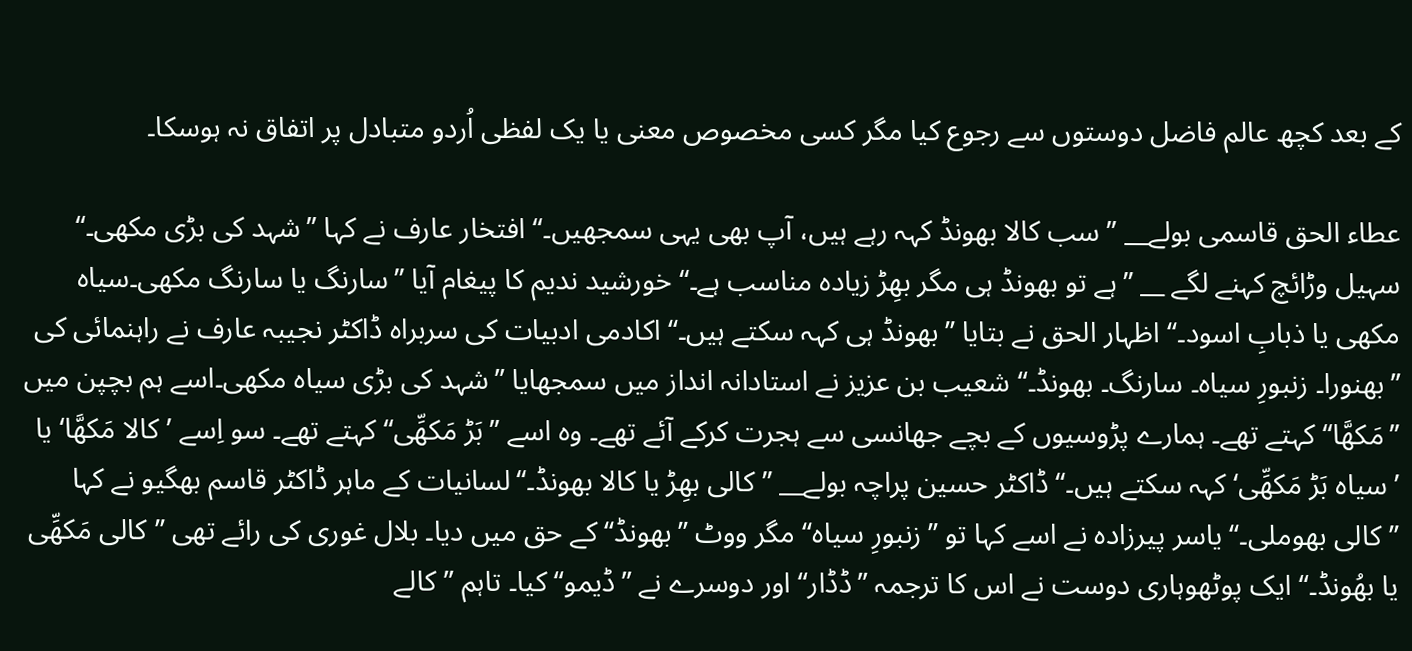کے بعد کچھ عالم فاضل دوستوں سے رجوع کیا مگر کسی مخصوص معنی یا یک لفظی اُردو متبادل پر اتفاق نہ ہوسکا۔

عطاء الحق قاسمی بولے__ ’’سب کالا بھونڈ کہہ رہے ہیں، آپ بھی یہی سمجھیں۔‘‘ افتخار عارف نے کہا ’’شہد کی بڑی مکھی۔‘‘ سہیل وڑائچ کہنے لگے __ ’’ہے تو بھونڈ ہی مگر بھِڑ زیادہ مناسب ہے۔‘‘ خورشید ندیم کا پیغام آیا ’’سارنگ یا سارنگ مکھی۔سیاہ مکھی یا ذبابِ اسود۔‘‘ اظہار الحق نے بتایا ’’بھونڈ ہی کہہ سکتے ہیں۔‘‘ اکادمی ادبیات کی سربراہ ڈاکٹر نجیبہ عارف نے راہنمائی کی ’’بھنورا۔ زنبورِ سیاہ۔ سارنگ۔ بھونڈ۔‘‘ شعیب بن عزیز نے استادانہ انداز میں سمجھایا ’’شہد کی بڑی سیاہ مکھی۔اسے ہم بچپن میں ’’مَکھَّا‘‘ کہتے تھے۔ ہمارے پڑوسیوں کے بچے جھانسی سے ہجرت کرکے آئے تھے۔ وہ اسے ’’بَڑ مَکھِّی‘‘ کہتے تھے۔ سو اِسے ’کالا مَکھَّا‘ یا ’سیاہ بَڑ مَکھِّی‘ کہہ سکتے ہیں۔‘‘ ڈاکٹر حسین پراچہ بولے__ ’’کالی بھِڑ یا کالا بھونڈ۔‘‘لسانیات کے ماہر ڈاکٹر قاسم بھگیو نے کہا ’’کالی بھوملی۔‘‘ یاسر پیرزادہ نے اسے کہا تو ’’زنبورِ سیاہ‘‘ مگر ووٹ ’’بھونڈ‘‘ کے حق میں دیا۔ بلال غوری کی رائے تھی ’’کالی مَکھِّی یا بھُونڈ۔‘‘ ایک پوٹھوہاری دوست نے اس کا ترجمہ ’’ڈڈار‘‘ اور دوسرے نے ’’ڈیمو‘‘ کیا۔ تاہم ’’کالے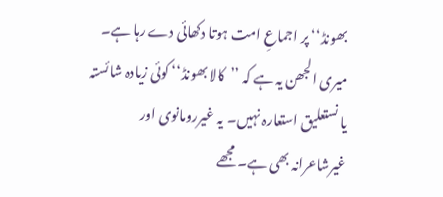بھونڈ‘‘ پر اجماعِ امت ہوتا دکھائی دے رہا ہے۔ میری الجھن یہ ہے کہ ’’کالا بھونڈ‘‘ کوئی زیادہ شائستہ یا نستعلیق استعارہ نہیں۔ یہ غیررومانوی اور غیرشاعرانہ بھی ہے۔ مجھے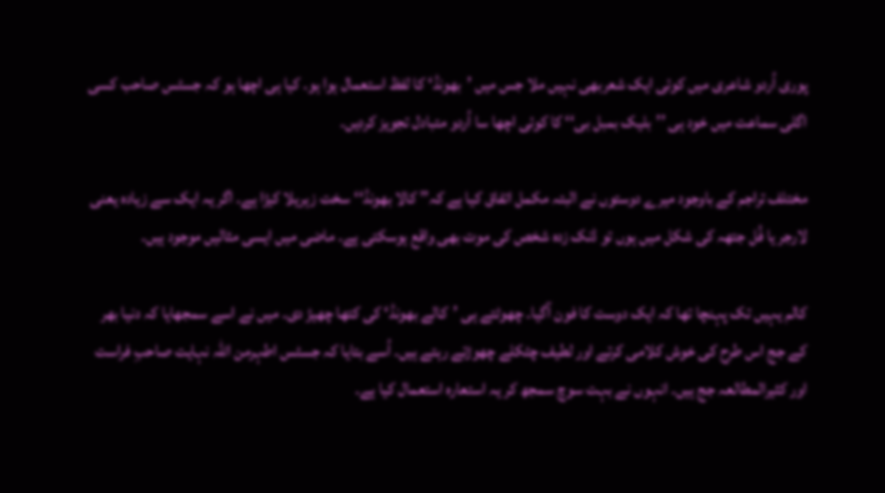پوری اُردو شاعری میں کوئی ایک شعربھی نہیں ملا جس میں ’بھونڈ‘ کا لفظ استعمال ہوا ہو۔ کیا ہی اچھا ہو کہ جسٹس صاحب کسی اگلی سماعت میں خود ہی ’’بلیک بمبل بی‘‘ کا کوئی اچھا سا اُردو متبادل تجویز کردیں۔

مختلف تراجم کے باوجود میرے دوستوں نے البتہ مکمل اتفاق کیا ہے کہ’’ کالا بھونڈ‘‘سخت زہریلا کیڑا ہے۔ اگر یہ ایک سے زیادہ یعنی لارجر یا فُل جتھہ کی شکل میں ہوں تو ڈنک زدہ شخص کی موت بھی واقع ہوسکتی ہے۔ ماضی میں ایسی مثالیں موجود ہیں۔

کالم یہیں تک پہنچا تھا کہ ایک دوست کا فون آگیا۔ چھوٹتے ہی ’کالے بھونڈ‘ کی کتھا چھیڑ دی۔ میں نے اسے سمجھایا کہ دنیا بھر کے جج اس طرح کی خوش کلامی کرتے اور لطیف چٹکلے چھوڑتے رہتے ہیں۔ اُسے بتایا کہ جسٹس اطہرمن اللہ نہایت صاحبِ فراست اور کثیرالمطالعہ جج ہیں۔ انہوں نے بہت سوچ سمجھ کر یہ استعارہ استعمال کیا ہے۔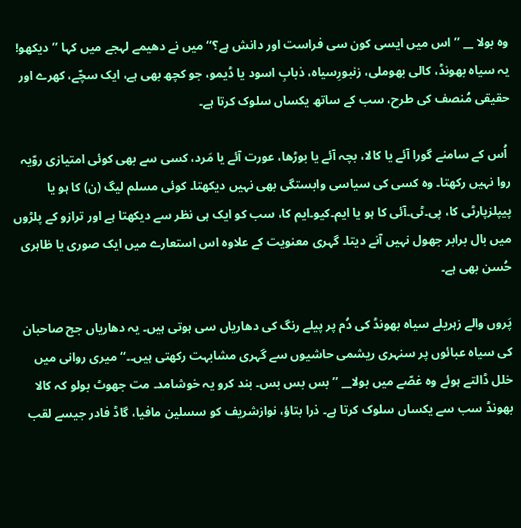وہ بولا __ ’’اس میں ایسی کون سی فراست اور دانش ہے؟‘‘ میں نے دھیمے لہجے میں کہا ’’دیکھو! یہ سیاہ بھونڈ، کالی بھوملی، زنبورِسیاہ، ذبابِ اسود یا ڈیمو، جو کچھ بھی ہے، ایک سچّے، کھرے اور حقیقی مُنصف کی طرح، سب کے ساتھ یکساں سلوک کرتا ہے۔

 اُس کے سامنے گورا آئے یا کالا، بچہ آئے یا بوڑھا، عورت آئے یا مَرد، کسی سے بھی کوئی امتیازی روّیہ روا نہیں رکھتا۔ وہ کسی کی سیاسی وابستگی بھی نہیں دیکھتا۔ کوئی مسلم لیگ (ن) کا ہو یا پیپلزپارٹی کا، پی۔ٹی۔آئی کا ہو یا ایم۔کیو۔ایم کا، سب کو ایک ہی نظر سے دیکھتا ہے اور ترازو کے پلڑوں میں بال برابر جھول نہیں آنے دیتا۔ گہری معنویت کے علاوہ اس استعارے میں ایک صوری یا ظاہری حُسن بھی ہے۔

پَروں والے زہریلے سیاہ بھونڈ کی دُم پر پیلے رنگ کی دھاریاں سی ہوتی ہیں۔ یہ دھاریاں جج صاحبان کی سیاہ عبائوں پر سنہری ریشمی حاشیوں سے گہری مشابہت رکھتی ہیں۔۔‘‘ میری روانی میں خلل ڈالتے ہوئے وہ غصّے میں بولا__ ’’بس بس بس۔ بند کرو یہ خوشامد۔ مت جھوٹ بولو کہ کالا بھونڈ سب سے یکساں سلوک کرتا ہے۔ ذرا بتاؤ، نوازشریف کو سسلین مافیا، گاڈ فادر جیسے لقب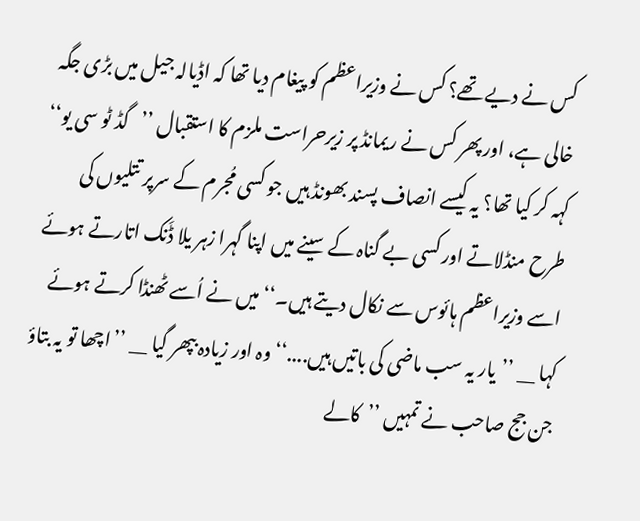کس نے دیے تھے؟ کس نے وزیراعظم کو پیغام دیا تھا کہ اڈیالہ جیل میں بڑی جگہ خالی ہے، اور پھر کس نے ریمانڈ پر زیرحراست ملزم کا استقبال ’’گڈ ٹو سی یو‘‘ کہہ کر کیا تھا؟ یہ کیسے انصاف پسند بھونڈ ہیں جو کسی مُجرم کے سرپر تتلیوں کی طرح منڈلاتے اور کسی بے گناہ کے سینے میں اپنا گہرا زہر یلا ڈَنک اتارتے ہوئے اسے وزیراعظم ہائوس سے نکال دیتے ہیں۔‘‘ میں نے اُسے ٹھنڈا کرتے ہوئے کہا __ ’’یار یہ سب ماضی کی باتیں ہیں....‘‘ وہ اور زیادہ بپھر گیا __ ’’اچھا تو یہ بتاؤ جن جج صاحب نے تمہیں ’’کالے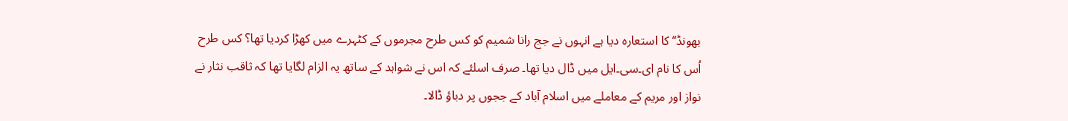بھونڈ‘‘ کا استعارہ دیا ہے انہوں نے جج رانا شمیم کو کس طرح مجرموں کے کٹہرے میں کھڑا کردیا تھا؟ کس طرح اُس کا نام ای۔سی۔ایل میں ڈال دیا تھا۔ صرف اسلئے کہ اس نے شواہد کے ساتھ یہ الزام لگایا تھا کہ ثاقب نثار نے نواز اور مریم کے معاملے میں اسلام آباد کے ججوں پر دباؤ ڈالا۔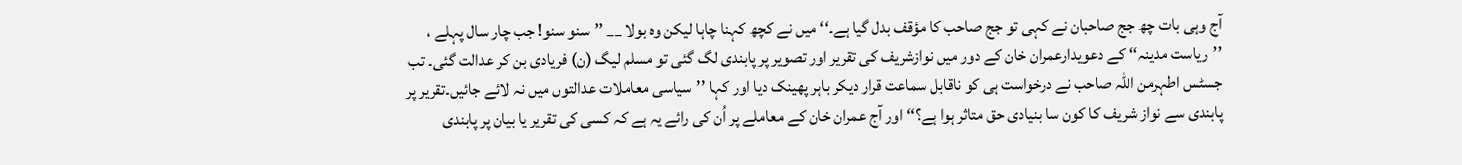آج وہی بات چھ جج صاحبان نے کہی تو جج صاحب کا مؤقف بدل گیا ہے۔‘‘ میں نے کچھ کہنا چاہا لیکن وہ بولا __ ’’سنو سنو! جب چار سال پہلے ، ’’ریاست مدینہ‘‘ کے دعویدارعمران خان کے دور میں نوازشریف کی تقریر اور تصویر پر پابندی لگ گئی تو مسلم لیگ (ن) فریادی بن کر عدالت گئی۔ تب جسٹس اطہرمن اللہ صاحب نے درخواست ہی کو ناقابل سماعت قرار دیکر باہر پھینک دیا اور کہا ’’سیاسی معاملات عدالتوں میں نہ لائے جائیں۔تقریر پر پابندی سے نواز شریف کا کون سا بنیادی حق متاثر ہوا ہے؟‘‘ اور آج عمران خان کے معاملے پر اُن کی رائے یہ ہے کہ کسی کی تقریر یا بیان پر پابندی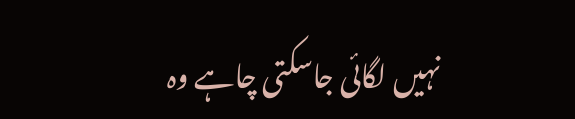نہیں لگائی جاسکتی چاہے وہ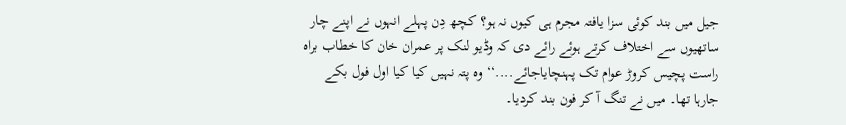جیل میں بند کوئی سزا یافتہ مجرم ہی کیوں نہ ہو؟ کچھ دِن پہلے انہوں نے اپنے چار ساتھیوں سے اختلاف کرتے ہوئے رائے دی کہ وڈیو لنک پر عمران خان کا خطاب براہ راست پچیس کروڑ عوام تک پہنچایاجائے....‘‘ وہ پتہ نہیں کیا کیا اول فول بکے جارہا تھا۔ میں نے تنگ آ کر فون بند کردیا۔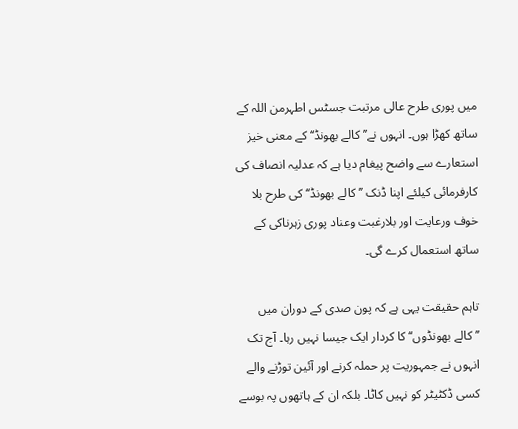میں پوری طرح عالی مرتبت جسٹس اطہرمن اللہ کے ساتھ کھڑا ہوں۔ انہوں نے’’ کالے بھونڈ‘‘ کے معنی خیز استعارے سے واضح پیغام دیا ہے کہ عدلیہ انصاف کی کارفرمائی کیلئے اپنا ڈنک ’’کالے بھونڈ‘‘ کی طرح بلا خوف ورعایت اور بلارغبت وعناد پوری زہرناکی کے ساتھ استعمال کرے گی۔

تاہم حقیقت یہی ہے کہ پون صدی کے دوران میں ’’کالے بھونڈوں‘‘ کا کردار ایک جیسا نہیں رہا۔ آج تک انہوں نے جمہوریت پر حملہ کرنے اور آئین توڑنے والے کسی ڈکٹیٹر کو نہیں کاٹا۔ بلکہ ان کے ہاتھوں پہ بوسے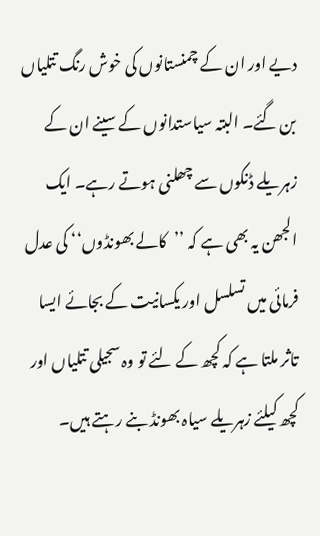دیے اور ان کے چمنستانوں کی خوش رنگ تتلیاں بن گئے۔ البتہ سیاستدانوں کے سینے ان کے زہریلے ڈنکوں سے چھلنی ہوتے رہے۔ ایک الجھن یہ بھی ہے کہ ’’کالے بھونڈوں‘‘ کی عدل فرمائی میں تسلسل اور یکسانیت کے بجائے ایسا تاثر ملتا ہے کہ کچھ کے لئے تو وہ سجیلی تتلیاں اور کچھ کیلئے زہریلے سیاہ بھونڈ بنے رہتے ہیں۔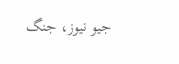جیو نیوز، جنگ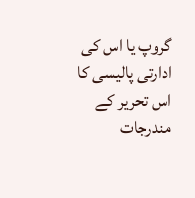گروپ یا اس کی ادارتی پالیسی کا اس تحریر کے مندرجات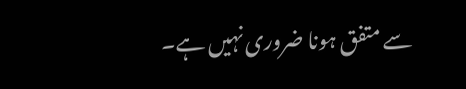سے متفق ہونا ضروری نہیں ہے۔